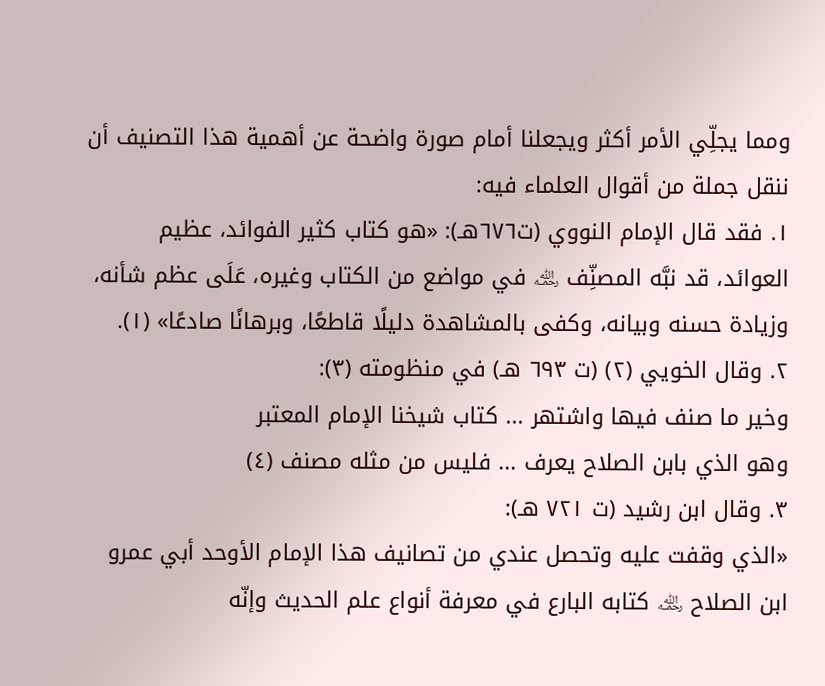ومما يجلِّي الأمر أكثر ويجعلنا أمام صورة واضحة عن أهمية هذا التصنيف أن ننقل جملة من أقوال العلماء فيه:
١. فقد قال الإمام النووي (ت٦٧٦هـ): «هو كتاب كثير الفوائد، عظيم العوائد، قد نبَّه المصنِّف ﵀ في مواضع من الكتاب وغيره، عَلَى عظم شأنه، وزيادة حسنه وبيانه، وكفى بالمشاهدة دليلًا قاطعًا، وبرهانًا صادعًا» (١).
٢. وقال الخويي (٢) (ت ٦٩٣ هـ) في منظومته (٣):
وخير ما صنف فيها واشتهر ... كتاب شيخنا الإمام المعتبر
وهو الذي بابن الصلاح يعرف ... فليس من مثله مصنف (٤)
٣. وقال ابن رشيد (ت ٧٢١ هـ):
«الذي وقفت عليه وتحصل عندي من تصانيف هذا الإمام الأوحد أبي عمرو ابن الصلاح ﵀ كتابه البارع في معرفة أنواع علم الحديث وإنّه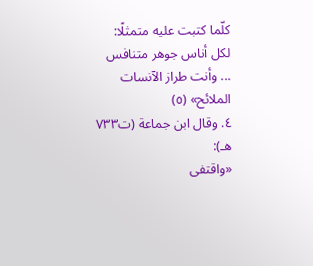كلّما كتبت عليه متمثلًا:
لكل أناس جوهر متنافس ... وأنت طراز الآنسات الملائح» (٥)
٤. وقال ابن جماعة (ت٧٣٣ هـ):
«واقتفى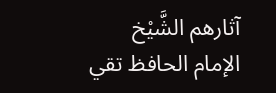آثارهم الشَّيْخ الإمام الحافظ تقي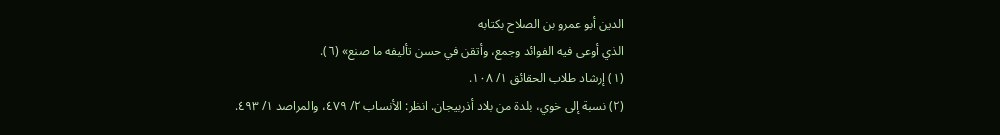الدين أبو عمرو بن الصلاح بكتابه
الذي أوعى فيه الفوائد وجمع، وأتقن في حسن تأليفه ما صنع» (٦).
(١) إرشاد طلاب الحقائق ١/ ١٠٨.
(٢) نسبة إلى خوي، بلدة من بلاد أذربيجان. انظر: الأنساب ٢/ ٤٧٩، والمراصد ١/ ٤٩٣.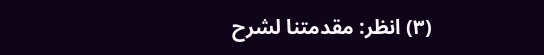(٣) انظر: مقدمتنا لشرح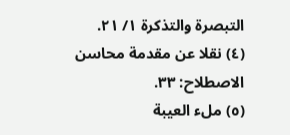التبصرة والتذكرة ١/ ٢١.
(٤) نقلا عن مقدمة محاسن الاصطلاح: ٣٣.
(٥) ملء العيبة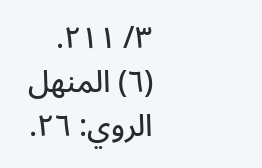٣/ ٢١١.
(٦) المنهل الروي: ٢٦.